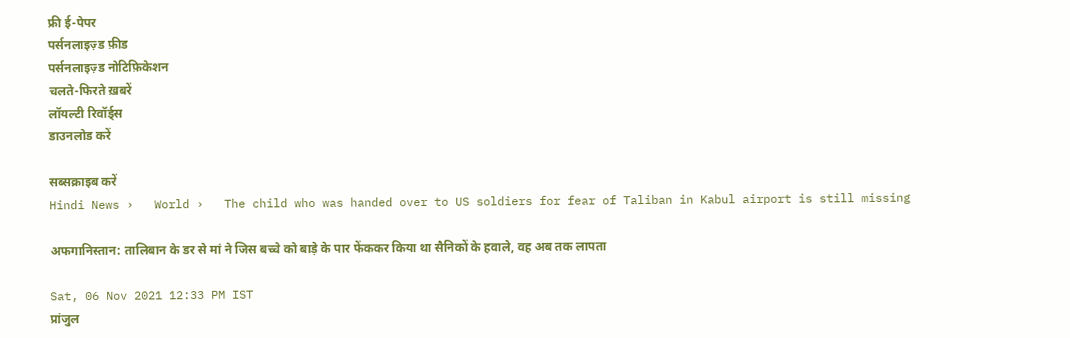फ्री ई-पेपर
पर्सनलाइज़्ड फ़ीड
पर्सनलाइज़्ड नोटिफ़िकेशन
चलते-फिरते ख़बरें
लॉयल्टी रिवॉर्ड्स
डाउनलोड करें

सब्सक्राइब करें
Hindi News ›   World ›   The child who was handed over to US soldiers for fear of Taliban in Kabul airport is still missing

अफगानिस्तान: तालिबान के डर से मां ने जिस बच्चे को बाड़े के पार फेंककर किया था सैनिकों के हवाले, वह अब तक लापता

Sat, 06 Nov 2021 12:33 PM IST
प्रांजुल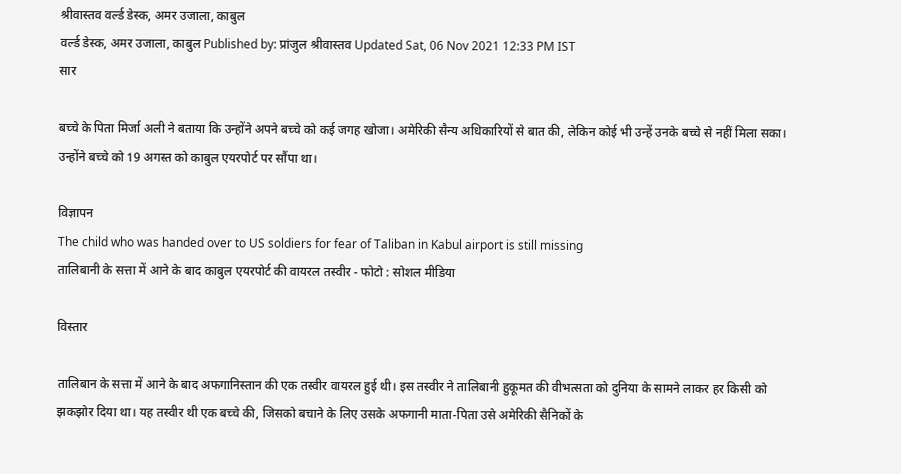श्रीवास्तव वर्ल्ड डेस्क, अमर उजाला, काबुल
वर्ल्ड डेस्क, अमर उजाला, काबुल Published by: प्रांजुल श्रीवास्तव Updated Sat, 06 Nov 2021 12:33 PM IST
सार

बच्चे के पिता मिर्जा अली ने बताया कि उन्होंने अपने बच्चे को कई जगह खोजा। अमेरिकी सैन्य अधिकारियों से बात की, लेकिन कोई भी उन्हें उनके बच्चे से नहीं मिला सका। उन्होंने बच्चे को 19 अगस्त को काबुल एयरपोर्ट पर सौंपा था।

विज्ञापन
The child who was handed over to US soldiers for fear of Taliban in Kabul airport is still missing
तालिबानी के सत्ता में आने के बाद काबुल एयरपोर्ट की वायरल तस्वीर - फोटो : सोशल मीडिया

विस्तार

तालिबान के सत्ता में आने के बाद अफगानिस्तान की एक तस्वीर वायरल हुई थी। इस तस्वीर ने तालिबानी हुकूमत की वीभत्सता को दुनिया के सामने लाकर हर किसी को झकझोर दिया था। यह तस्वीर थी एक बच्चे की, जिसको बचाने के लिए उसके अफगानी माता-पिता उसे अमेरिकी सैनिकों के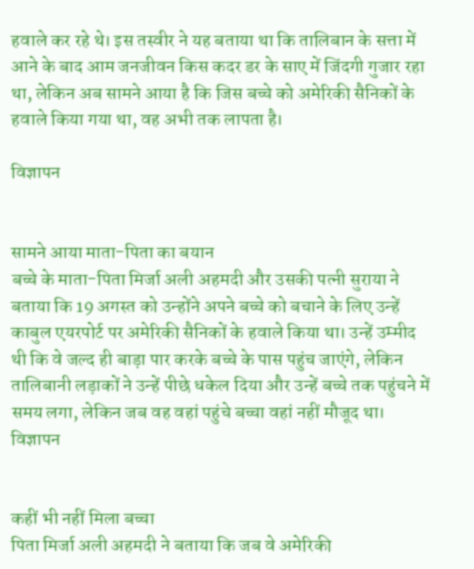हवाले कर रहे थे। इस तस्वीर ने यह बताया था कि तालिबान के सत्ता में आने के बाद आम जनजीवन किस कदर डर के साए में जिंदगी गुजार रहा था, लेकिन अब सामने आया है कि जिस बच्चे को अमेरिकी सैनिकों के हवाले किया गया था, वह अभी तक लापता है।

विज्ञापन


सामने आया माता-पिता का बयान
बच्चे के माता-पिता मिर्जा अली अहमदी और उसकी पत्नी सुराया ने बताया कि 19 अगस्त को उन्होंने अपने बच्चे को बचाने के लिए उन्हें काबुल एयरपोर्ट पर अमेरिकी सैनिकों के हवाले किया था। उन्हें उम्मीद थी कि वे जल्द ही बाड़ा पार करके बच्चे के पास पहुंच जाएंगे, लेकिन तालिबानी लड़ाकों ने उन्हें पीछे धकेल दिया और उन्हें बच्चे तक पहुंचने में समय लगा, लेकिन जब वह वहां पहुंचे बच्चा वहां नहीं मौजूद था।
विज्ञापन


कहीं भी नहीं मिला बच्चा
पिता मिर्जा अली अहमदी ने बताया कि जब वे अमेरिकी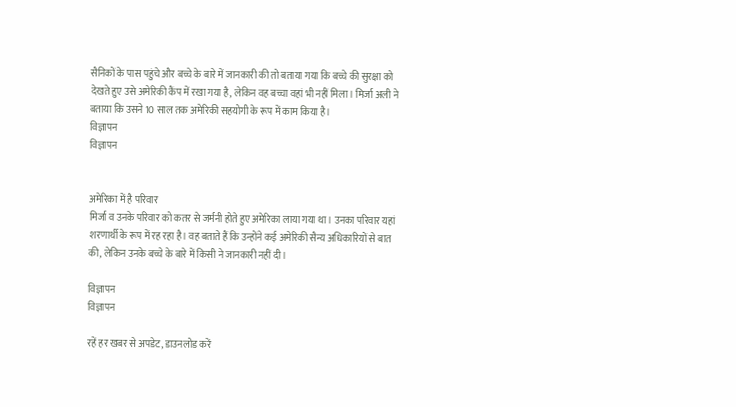सैनिकों के पास पहुंचे और बच्चे के बारे में जानकारी की तो बताया गया कि बच्चे की सुरक्षा को देखते हुए उसे अमेरिकी कैंप में रखा गया है, लेकिन वह बच्चा वहां भी नहीं मिला। मिर्जा अली ने बताया कि उसने 10 साल तक अमेरिकी सहयोगी के रूप में काम किया है।
विज्ञापन
विज्ञापन


अमेरिका में है परिवार
मिर्जा व उनके परिवार को कतर से जर्मनी होते हुए अमेरिका लाया गया था। उनका परिवार यहां शरणार्थी के रूप में रह रहा है। वह बताते हैं कि उन्होंने कई अमेरिकी सैन्य अधिकारियों से बात की, लेकिन उनके बच्चे के बारे में किसी ने जानकारी नहीं दी।

विज्ञापन
विज्ञापन

रहें हर खबर से अपडेट, डाउनलोड करें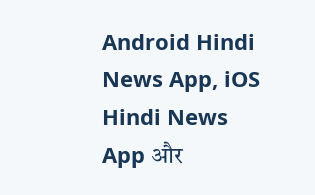Android Hindi News App, iOS Hindi News App और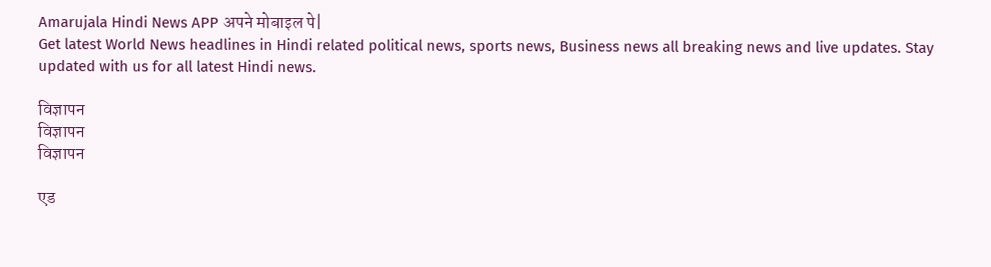Amarujala Hindi News APP अपने मोबाइल पे|
Get latest World News headlines in Hindi related political news, sports news, Business news all breaking news and live updates. Stay updated with us for all latest Hindi news.

विज्ञापन
विज्ञापन
विज्ञापन

एड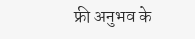फ्री अनुभव के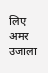लिए अमर उजाला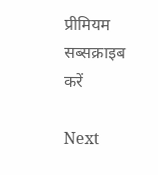प्रीमियम सब्सक्राइब करें

Next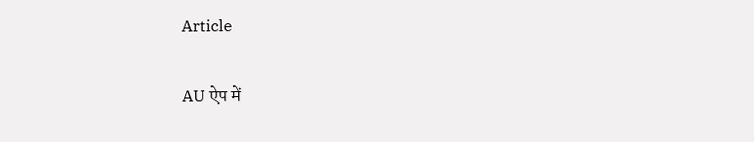Article

AU ऐप में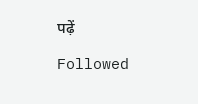पढ़ें

Followed